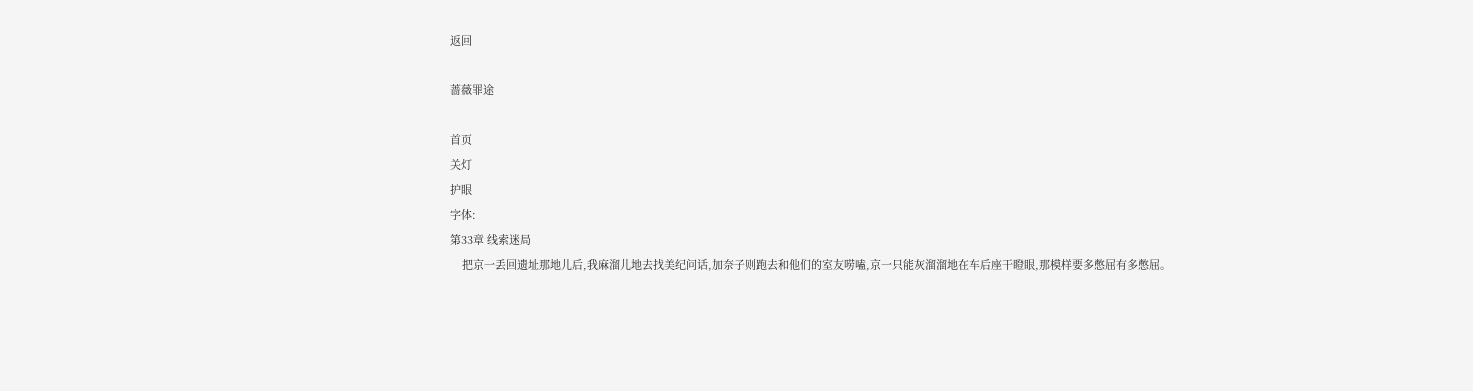返回

蔷薇罪途

首页
关灯
护眼
字体:
第33章 线索迷局
    把京一丢回遗址那地儿后,我麻溜儿地去找美纪问话,加奈子则跑去和他们的室友唠嗑,京一只能灰溜溜地在车后座干瞪眼,那模样要多憋屈有多憋屈。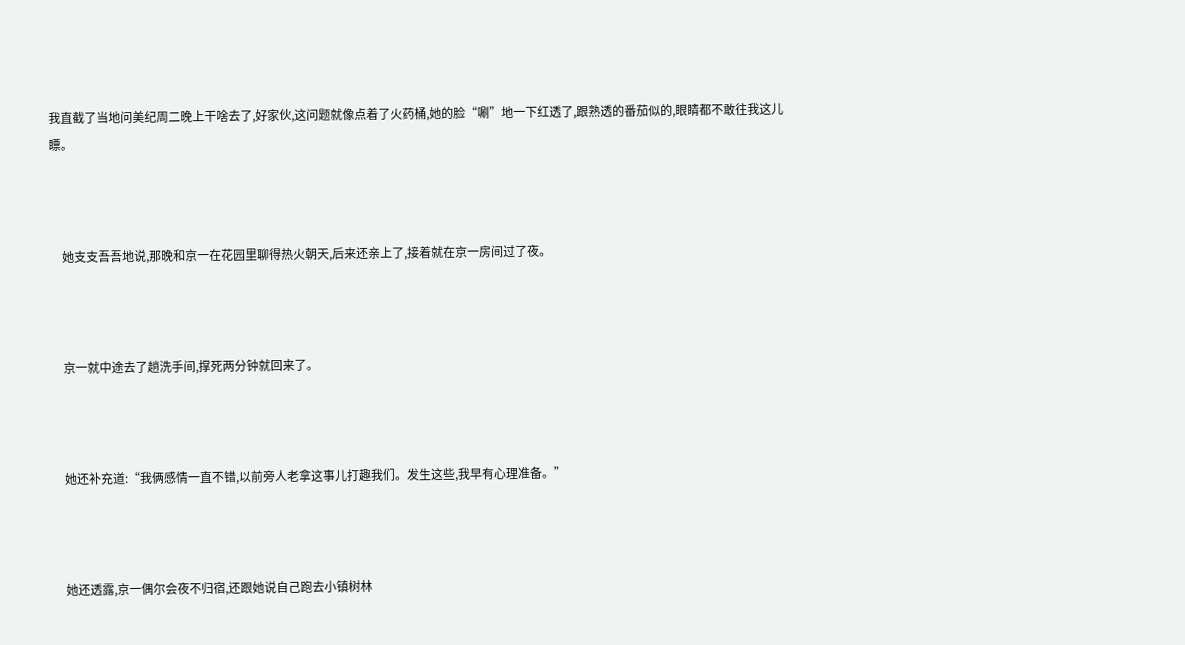我直截了当地问美纪周二晚上干啥去了,好家伙,这问题就像点着了火药桶,她的脸“唰”地一下红透了,跟熟透的番茄似的,眼睛都不敢往我这儿瞟。



    她支支吾吾地说,那晚和京一在花园里聊得热火朝天,后来还亲上了,接着就在京一房间过了夜。



    京一就中途去了趟洗手间,撑死两分钟就回来了。



    她还补充道:“我俩感情一直不错,以前旁人老拿这事儿打趣我们。发生这些,我早有心理准备。”



    她还透露,京一偶尔会夜不归宿,还跟她说自己跑去小镇树林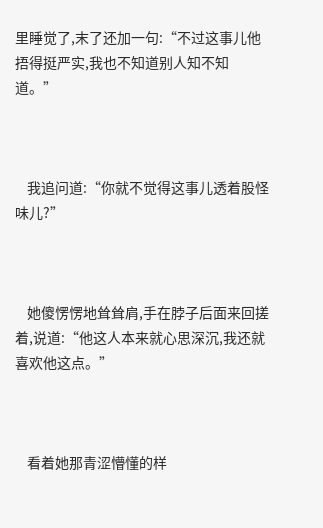里睡觉了,末了还加一句:“不过这事儿他捂得挺严实,我也不知道别人知不知道。”



    我追问道:“你就不觉得这事儿透着股怪味儿?”



    她傻愣愣地耸耸肩,手在脖子后面来回搓着,说道:“他这人本来就心思深沉,我还就喜欢他这点。”



    看着她那青涩懵懂的样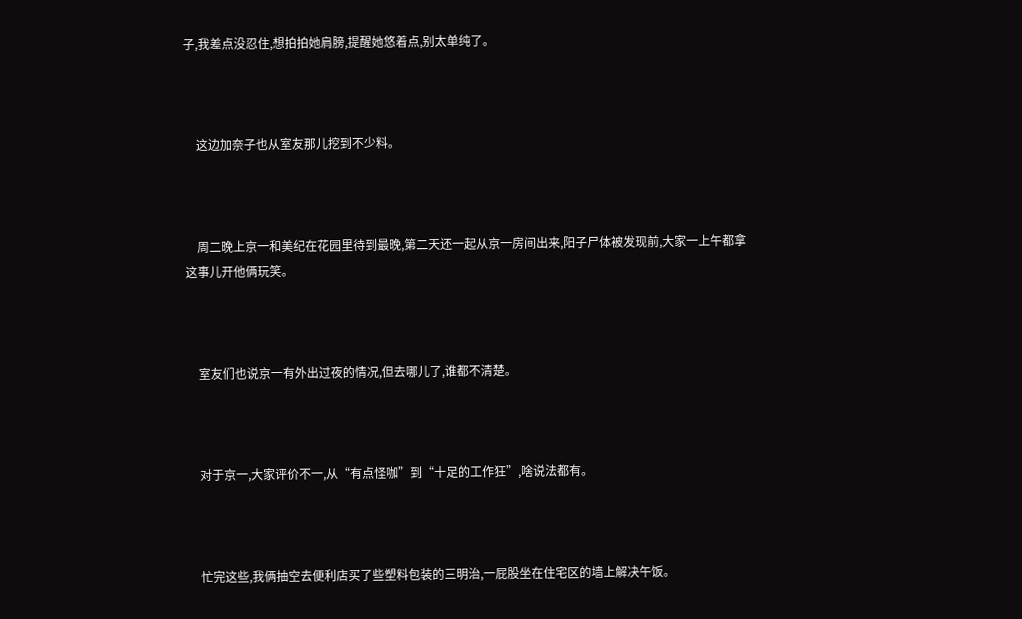子,我差点没忍住,想拍拍她肩膀,提醒她悠着点,别太单纯了。



    这边加奈子也从室友那儿挖到不少料。



    周二晚上京一和美纪在花园里待到最晚,第二天还一起从京一房间出来,阳子尸体被发现前,大家一上午都拿这事儿开他俩玩笑。



    室友们也说京一有外出过夜的情况,但去哪儿了,谁都不清楚。



    对于京一,大家评价不一,从“有点怪咖”到“十足的工作狂”,啥说法都有。



    忙完这些,我俩抽空去便利店买了些塑料包装的三明治,一屁股坐在住宅区的墙上解决午饭。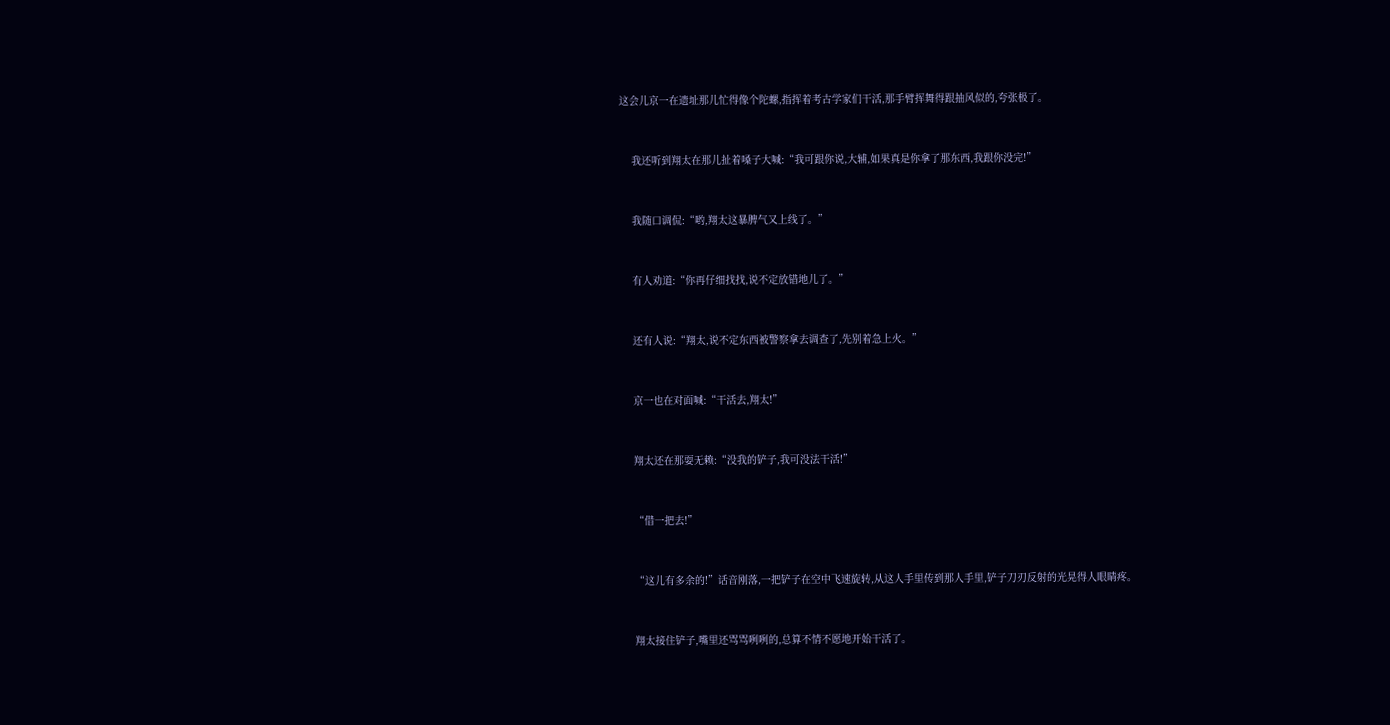这会儿京一在遗址那儿忙得像个陀螺,指挥着考古学家们干活,那手臂挥舞得跟抽风似的,夸张极了。



    我还听到翔太在那儿扯着嗓子大喊:“我可跟你说,大辅,如果真是你拿了那东西,我跟你没完!”



    我随口调侃:“哟,翔太这暴脾气又上线了。”



    有人劝道:“你再仔细找找,说不定放错地儿了。”



    还有人说:“翔太,说不定东西被警察拿去调查了,先别着急上火。”



    京一也在对面喊:“干活去,翔太!”



    翔太还在那耍无赖:“没我的铲子,我可没法干活!”



    “借一把去!”



    “这儿有多余的!”话音刚落,一把铲子在空中飞速旋转,从这人手里传到那人手里,铲子刀刃反射的光晃得人眼睛疼。



    翔太接住铲子,嘴里还骂骂咧咧的,总算不情不愿地开始干活了。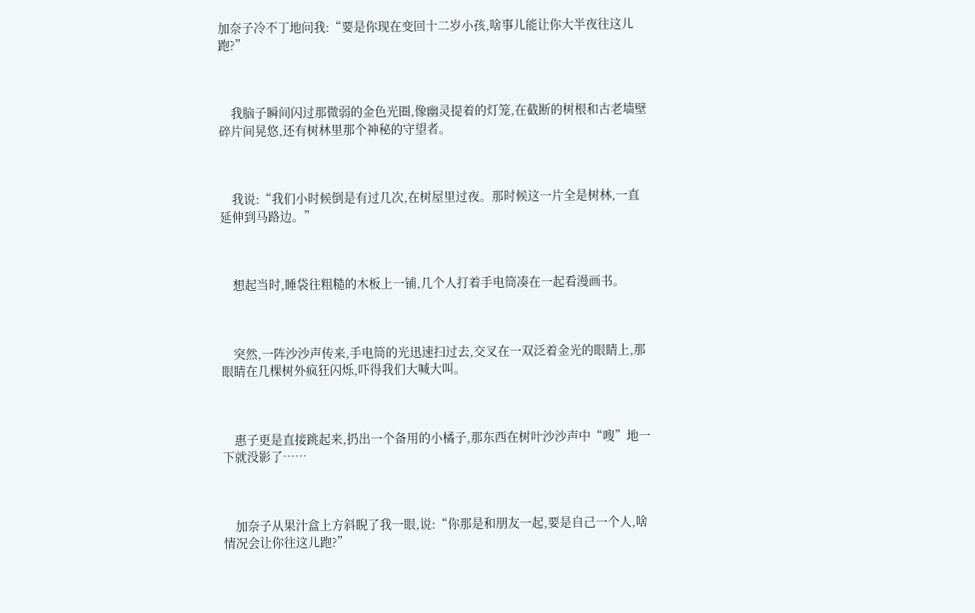加奈子冷不丁地问我:“要是你现在变回十二岁小孩,啥事儿能让你大半夜往这儿跑?”



    我脑子瞬间闪过那微弱的金色光圈,像幽灵提着的灯笼,在截断的树根和古老墙壁碎片间晃悠,还有树林里那个神秘的守望者。



    我说:“我们小时候倒是有过几次,在树屋里过夜。那时候这一片全是树林,一直延伸到马路边。”



    想起当时,睡袋往粗糙的木板上一铺,几个人打着手电筒凑在一起看漫画书。



    突然,一阵沙沙声传来,手电筒的光迅速扫过去,交叉在一双泛着金光的眼睛上,那眼睛在几棵树外疯狂闪烁,吓得我们大喊大叫。



    惠子更是直接跳起来,扔出一个备用的小橘子,那东西在树叶沙沙声中“嗖”地一下就没影了……



    加奈子从果汁盒上方斜睨了我一眼,说:“你那是和朋友一起,要是自己一个人,啥情况会让你往这儿跑?”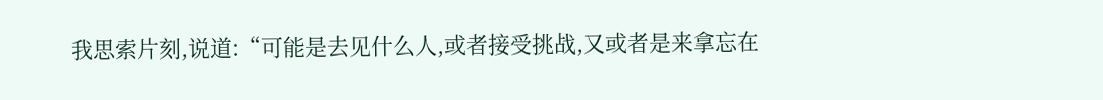我思索片刻,说道:“可能是去见什么人,或者接受挑战,又或者是来拿忘在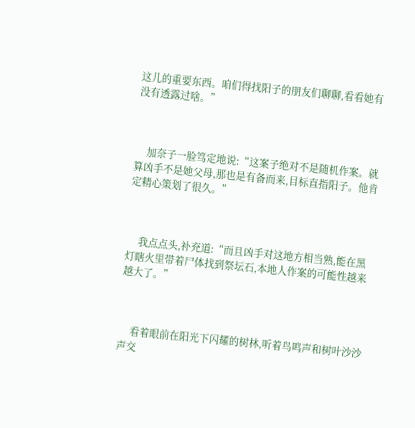这儿的重要东西。咱们得找阳子的朋友们聊聊,看看她有没有透露过啥。”



    加奈子一脸笃定地说:“这案子绝对不是随机作案。就算凶手不是她父母,那也是有备而来,目标直指阳子。他肯定精心策划了很久。”



    我点点头,补充道:“而且凶手对这地方相当熟,能在黑灯瞎火里带着尸体找到祭坛石,本地人作案的可能性越来越大了。”



    看着眼前在阳光下闪耀的树林,听着鸟鸣声和树叶沙沙声交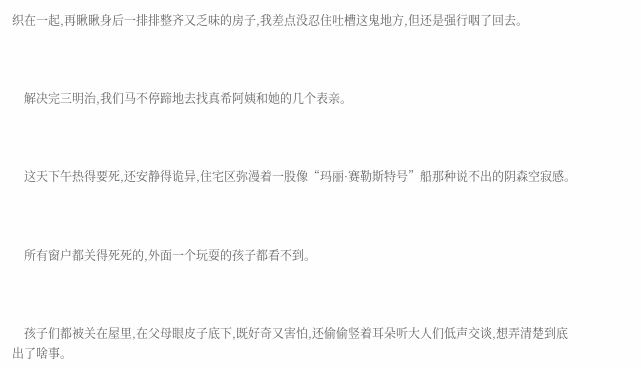织在一起,再瞅瞅身后一排排整齐又乏味的房子,我差点没忍住吐槽这鬼地方,但还是强行咽了回去。



    解决完三明治,我们马不停蹄地去找真希阿姨和她的几个表亲。



    这天下午热得要死,还安静得诡异,住宅区弥漫着一股像“玛丽·赛勒斯特号”船那种说不出的阴森空寂感。



    所有窗户都关得死死的,外面一个玩耍的孩子都看不到。



    孩子们都被关在屋里,在父母眼皮子底下,既好奇又害怕,还偷偷竖着耳朵听大人们低声交谈,想弄清楚到底出了啥事。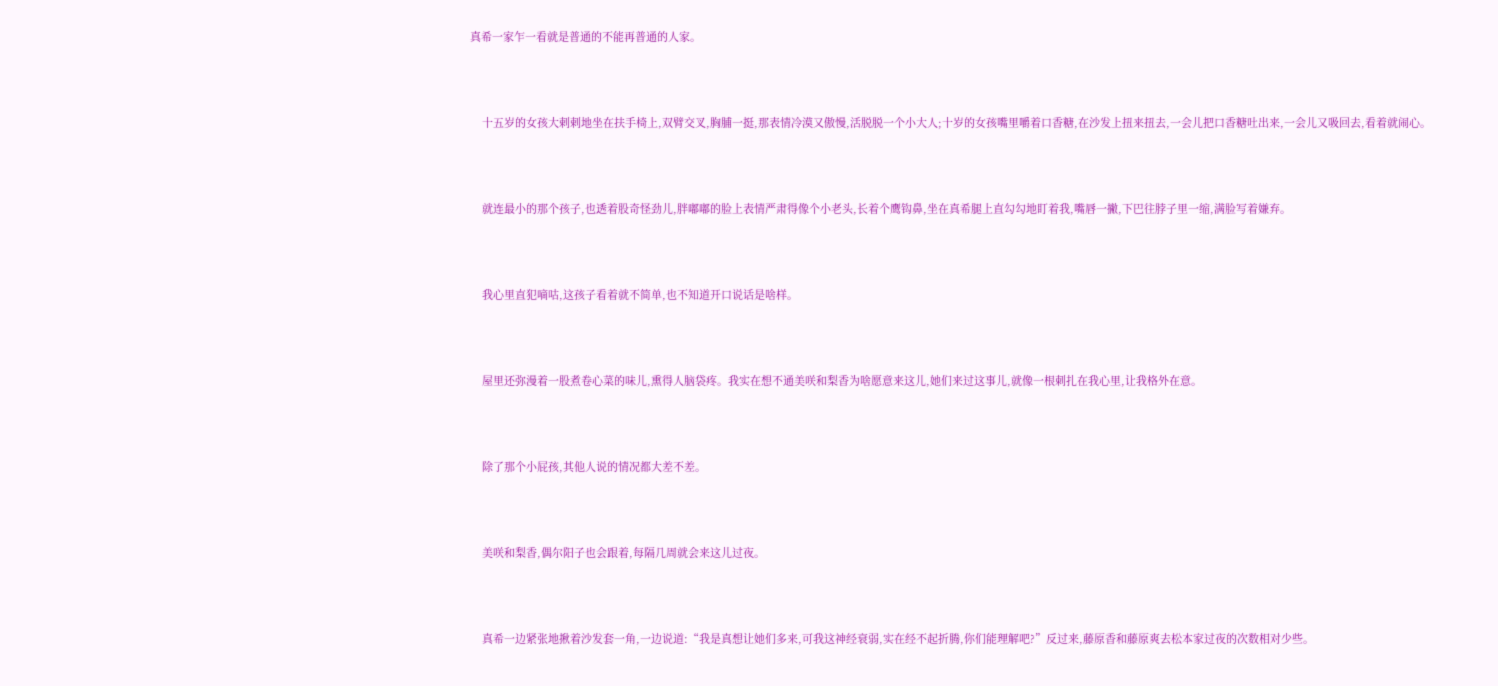真希一家乍一看就是普通的不能再普通的人家。



    十五岁的女孩大剌剌地坐在扶手椅上,双臂交叉,胸脯一挺,那表情冷漠又傲慢,活脱脱一个小大人;十岁的女孩嘴里嚼着口香糖,在沙发上扭来扭去,一会儿把口香糖吐出来,一会儿又吸回去,看着就闹心。



    就连最小的那个孩子,也透着股奇怪劲儿,胖嘟嘟的脸上表情严肃得像个小老头,长着个鹰钩鼻,坐在真希腿上直勾勾地盯着我,嘴唇一撇,下巴往脖子里一缩,满脸写着嫌弃。



    我心里直犯嘀咕,这孩子看着就不简单,也不知道开口说话是啥样。



    屋里还弥漫着一股煮卷心菜的味儿,熏得人脑袋疼。我实在想不通美咲和梨香为啥愿意来这儿,她们来过这事儿,就像一根刺扎在我心里,让我格外在意。



    除了那个小屁孩,其他人说的情况都大差不差。



    美咲和梨香,偶尔阳子也会跟着,每隔几周就会来这儿过夜。



    真希一边紧张地揪着沙发套一角,一边说道:“我是真想让她们多来,可我这神经衰弱,实在经不起折腾,你们能理解吧?”反过来,藤原香和藤原爽去松本家过夜的次数相对少些。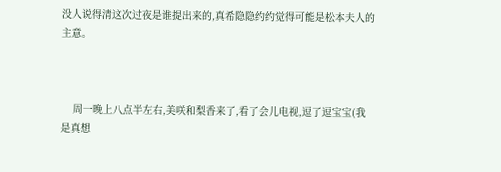没人说得清这次过夜是谁提出来的,真希隐隐约约觉得可能是松本夫人的主意。



    周一晚上八点半左右,美咲和梨香来了,看了会儿电视,逗了逗宝宝(我是真想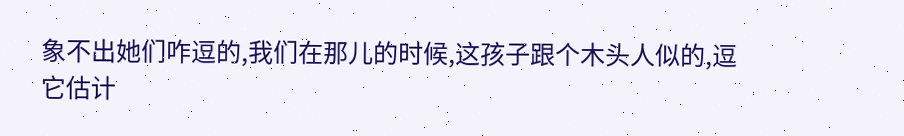象不出她们咋逗的,我们在那儿的时候,这孩子跟个木头人似的,逗它估计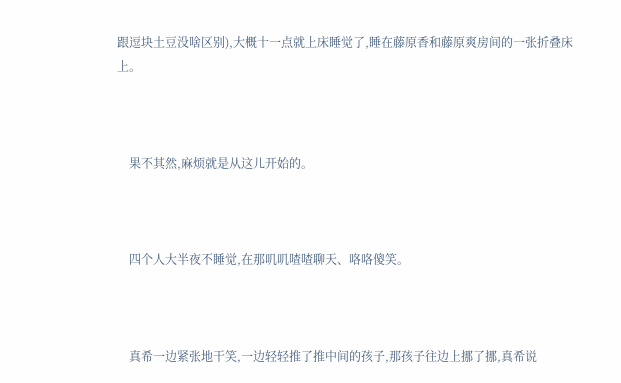跟逗块土豆没啥区别),大概十一点就上床睡觉了,睡在藤原香和藤原爽房间的一张折叠床上。



    果不其然,麻烦就是从这儿开始的。



    四个人大半夜不睡觉,在那叽叽喳喳聊天、咯咯傻笑。



    真希一边紧张地干笑,一边轻轻推了推中间的孩子,那孩子往边上挪了挪,真希说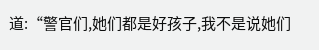道:“警官们,她们都是好孩子,我不是说她们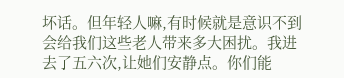坏话。但年轻人嘛,有时候就是意识不到会给我们这些老人带来多大困扰。我进去了五六次,让她们安静点。你们能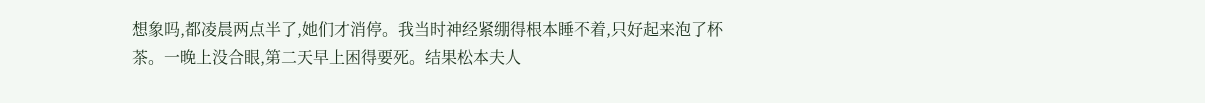想象吗,都凌晨两点半了,她们才消停。我当时神经紧绷得根本睡不着,只好起来泡了杯茶。一晚上没合眼,第二天早上困得要死。结果松本夫人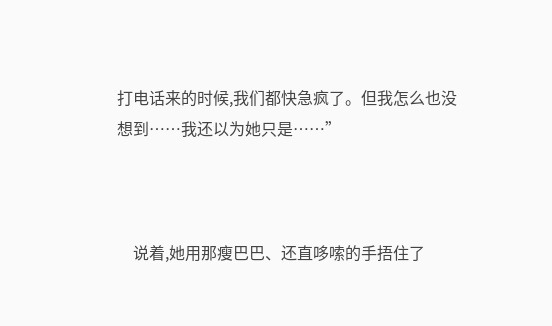打电话来的时候,我们都快急疯了。但我怎么也没想到……我还以为她只是……”



    说着,她用那瘦巴巴、还直哆嗦的手捂住了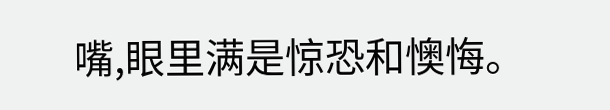嘴,眼里满是惊恐和懊悔。